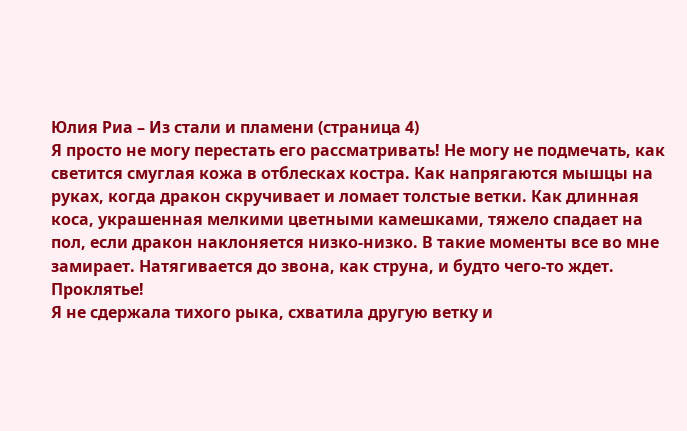Юлия Риа – Из стали и пламени (страница 4)
Я просто не могу перестать его рассматривать! Не могу не подмечать, как светится смуглая кожа в отблесках костра. Как напрягаются мышцы на руках, когда дракон скручивает и ломает толстые ветки. Как длинная коса, украшенная мелкими цветными камешками, тяжело спадает на пол, если дракон наклоняется низко-низко. В такие моменты все во мне замирает. Натягивается до звона, как струна, и будто чего-то ждет.
Проклятье!
Я не сдержала тихого рыка, схватила другую ветку и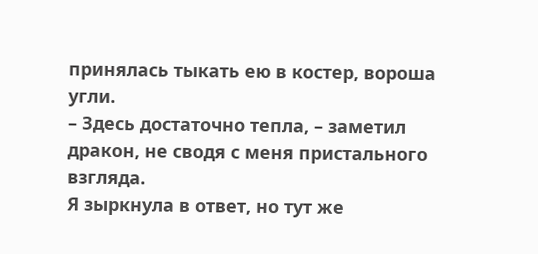принялась тыкать ею в костер, вороша угли.
– Здесь достаточно тепла, – заметил дракон, не сводя с меня пристального взгляда.
Я зыркнула в ответ, но тут же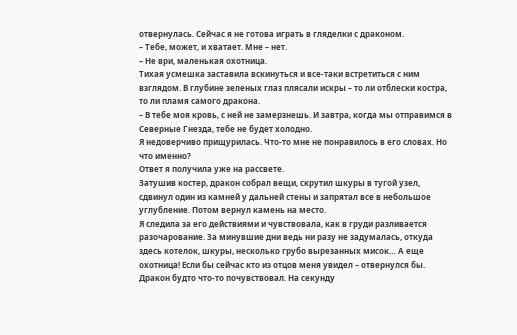отвернулась. Сейчас я не готова играть в гляделки с драконом.
– Тебе, может, и хватает. Мне – нет.
– Не ври, маленькая охотница.
Тихая усмешка заставила вскинуться и все-таки встретиться с ним взглядом. В глубине зеленых глаз плясали искры – то ли отблески костра, то ли пламя самого дракона.
– В тебе моя кровь, с ней не замерзнешь. И завтра, когда мы отправимся в Северные Гнезда, тебе не будет холодно.
Я недоверчиво прищурилась. Что-то мне не понравилось в его словах. Но что именно?
Ответ я получила уже на рассвете.
Затушив костер, дракон собрал вещи, скрутил шкуры в тугой узел, сдвинул один из камней у дальней стены и запрятал все в небольшое углубление. Потом вернул камень на место.
Я следила за его действиями и чувствовала, как в груди разливается разочарование. За минувшие дни ведь ни разу не задумалась, откуда здесь котелок, шкуры, несколько грубо вырезанных мисок… А еще охотница! Если бы сейчас кто из отцов меня увидел – отвернулся бы.
Дракон будто что-то почувствовал. На секунду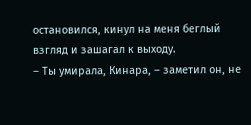остановился, кинул на меня беглый взгляд и зашагал к выходу.
– Ты умирала, Кинара, – заметил он, не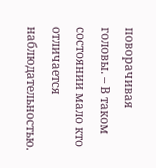поворачивая головы. – В таком состоянии мало кто отличается наблюдательностью.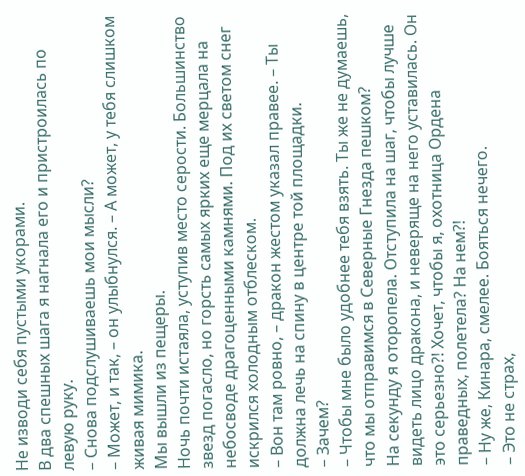Не изводи себя пустыми укорами.
В два спешных шага я нагнала его и пристроилась по левую руку.
– Снова подслушиваешь мои мысли?
– Может, и так, – он улыбнулся. – А может, у тебя слишком живая мимика.
Мы вышли из пещеры.
Ночь почти истаяла, уступив место серости. Большинство звезд погасло, но горсть самых ярких еще мерцала на небосводе драгоценными камнями. Под их светом снег искрился холодным отблеском.
– Вон там ровно, – дракон жестом указал правее. – Ты должна лечь на спину в центре той площадки.
– Зачем?
– Чтобы мне было удобнее тебя взять. Ты же не думаешь, что мы отправимся в Северные Гнезда пешком?
На секунду я оторопела. Отступила на шаг, чтобы лучше видеть лицо дракона, и неверяще на него уставилась. Он это серьезно?! Хочет, чтобы я, охотница Ордена праведных, полетела? На нем?!
– Ну же, Кинара, смелее. Бояться нечего.
– Это не страх,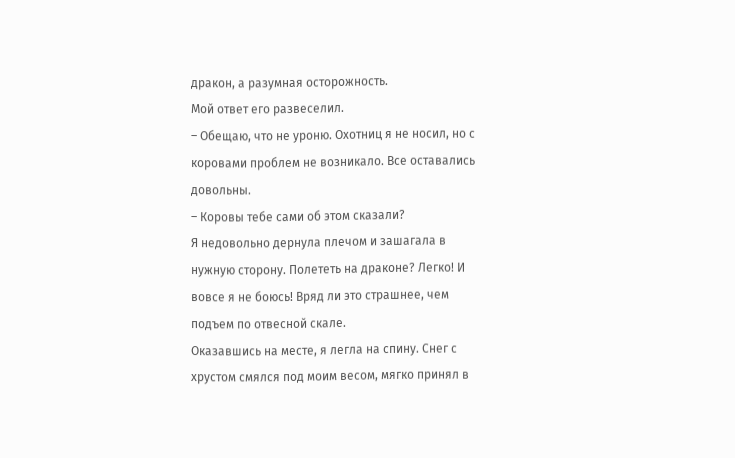дракон, а разумная осторожность.
Мой ответ его развеселил.
– Обещаю, что не уроню. Охотниц я не носил, но с коровами проблем не возникало. Все оставались довольны.
– Коровы тебе сами об этом сказали?
Я недовольно дернула плечом и зашагала в нужную сторону. Полететь на драконе? Легко! И вовсе я не боюсь! Вряд ли это страшнее, чем подъем по отвесной скале.
Оказавшись на месте, я легла на спину. Снег с хрустом смялся под моим весом, мягко принял в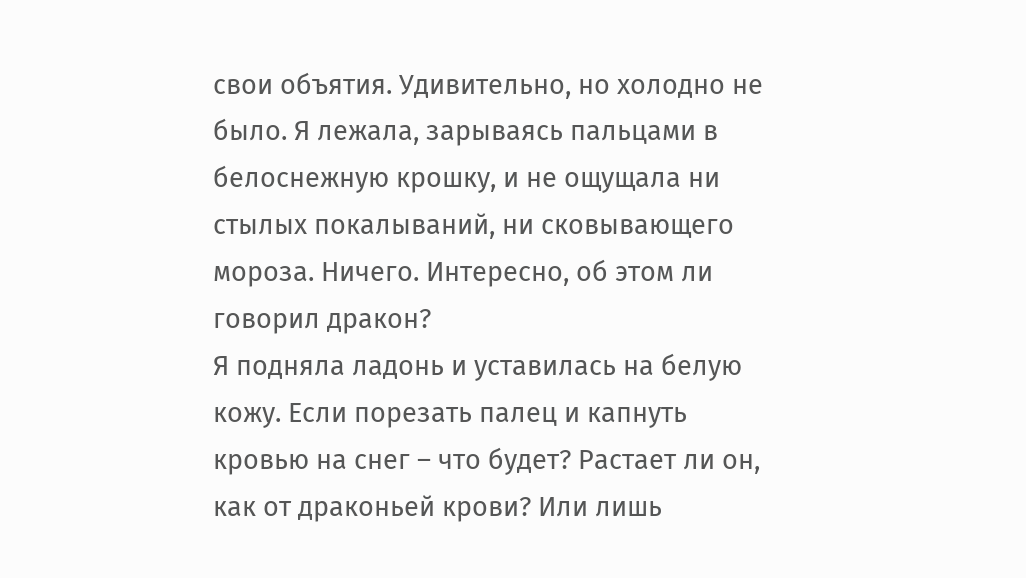свои объятия. Удивительно, но холодно не было. Я лежала, зарываясь пальцами в белоснежную крошку, и не ощущала ни стылых покалываний, ни сковывающего мороза. Ничего. Интересно, об этом ли говорил дракон?
Я подняла ладонь и уставилась на белую кожу. Если порезать палец и капнуть кровью на снег – что будет? Растает ли он, как от драконьей крови? Или лишь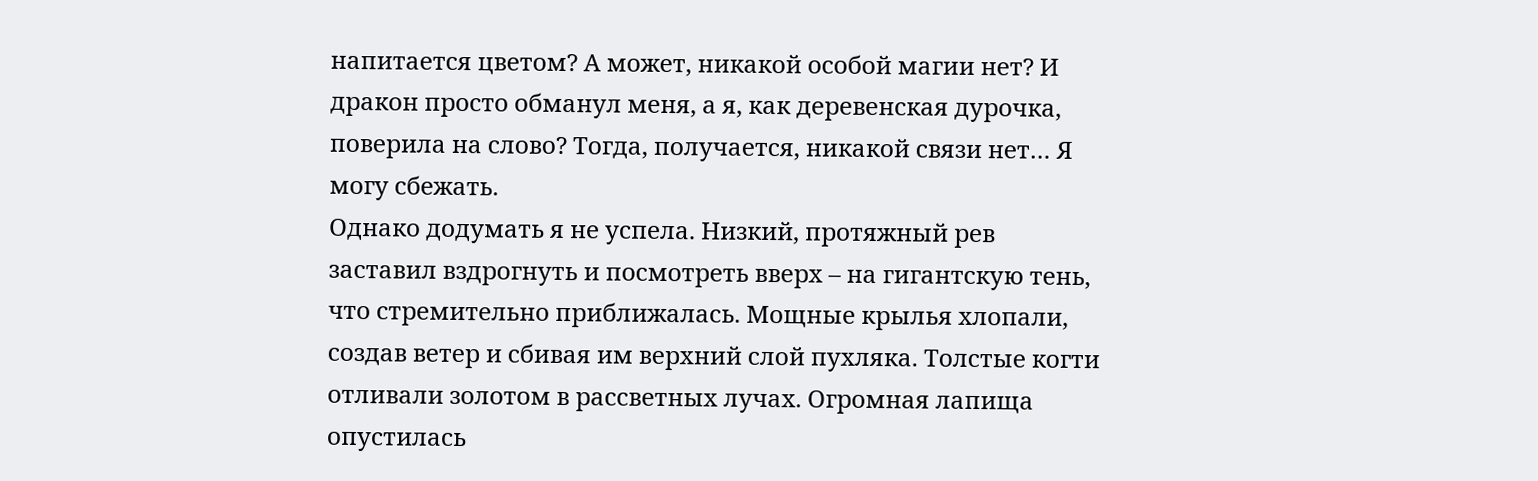напитается цветом? А может, никакой особой магии нет? И дракон просто обманул меня, а я, как деревенская дурочка, поверила на слово? Тогда, получается, никакой связи нет… Я могу сбежать.
Однако додумать я не успела. Низкий, протяжный рев заставил вздрогнуть и посмотреть вверх – на гигантскую тень, что стремительно приближалась. Мощные крылья хлопали, создав ветер и сбивая им верхний слой пухляка. Толстые когти отливали золотом в рассветных лучах. Огромная лапища опустилась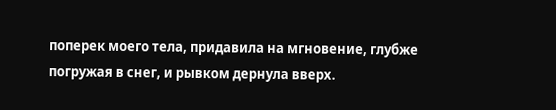поперек моего тела, придавила на мгновение, глубже погружая в снег, и рывком дернула вверх.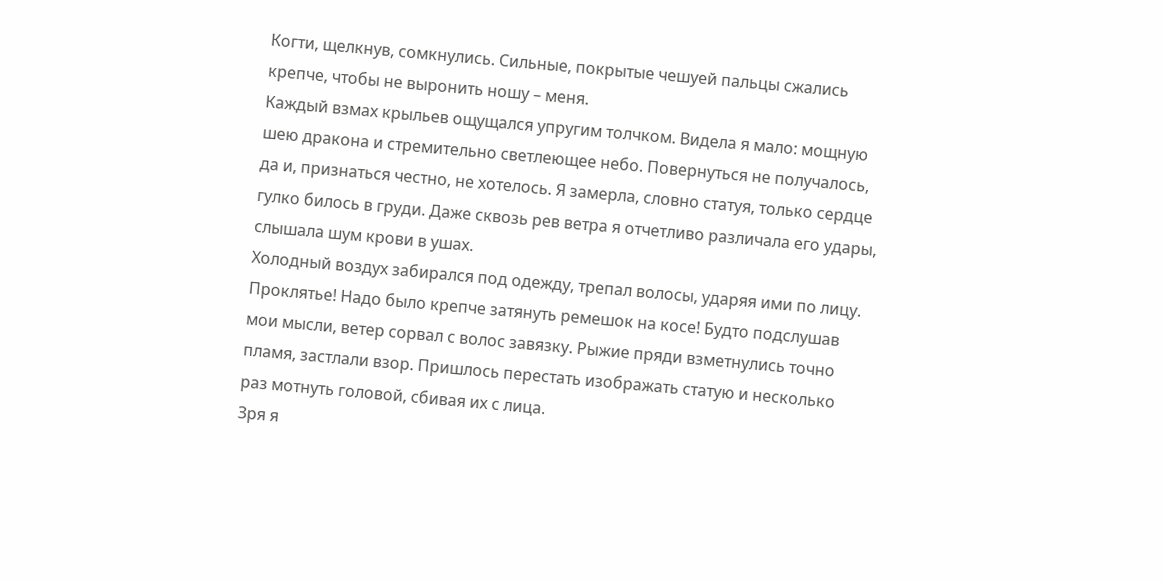Когти, щелкнув, сомкнулись. Сильные, покрытые чешуей пальцы сжались крепче, чтобы не выронить ношу – меня.
Каждый взмах крыльев ощущался упругим толчком. Видела я мало: мощную шею дракона и стремительно светлеющее небо. Повернуться не получалось, да и, признаться честно, не хотелось. Я замерла, словно статуя, только сердце гулко билось в груди. Даже сквозь рев ветра я отчетливо различала его удары, слышала шум крови в ушах.
Холодный воздух забирался под одежду, трепал волосы, ударяя ими по лицу. Проклятье! Надо было крепче затянуть ремешок на косе! Будто подслушав мои мысли, ветер сорвал с волос завязку. Рыжие пряди взметнулись точно пламя, застлали взор. Пришлось перестать изображать статую и несколько раз мотнуть головой, сбивая их с лица.
Зря я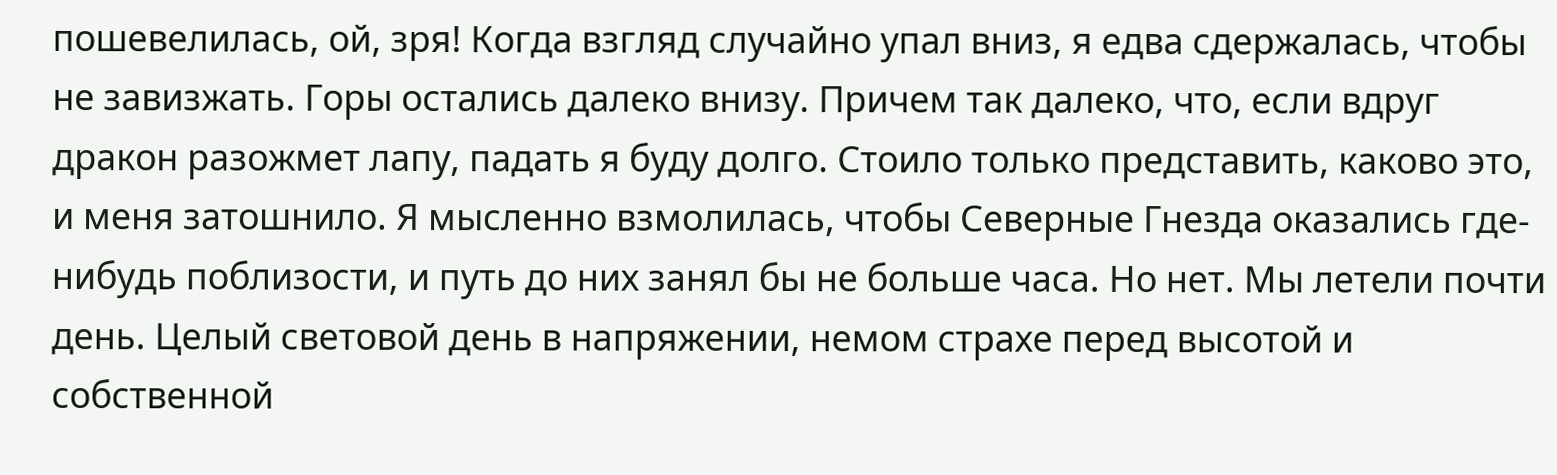пошевелилась, ой, зря! Когда взгляд случайно упал вниз, я едва сдержалась, чтобы не завизжать. Горы остались далеко внизу. Причем так далеко, что, если вдруг дракон разожмет лапу, падать я буду долго. Стоило только представить, каково это, и меня затошнило. Я мысленно взмолилась, чтобы Северные Гнезда оказались где-нибудь поблизости, и путь до них занял бы не больше часа. Но нет. Мы летели почти день. Целый световой день в напряжении, немом страхе перед высотой и собственной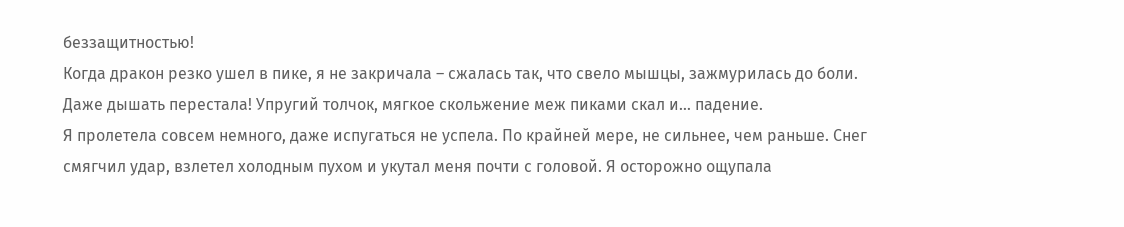беззащитностью!
Когда дракон резко ушел в пике, я не закричала – сжалась так, что свело мышцы, зажмурилась до боли. Даже дышать перестала! Упругий толчок, мягкое скольжение меж пиками скал и… падение.
Я пролетела совсем немного, даже испугаться не успела. По крайней мере, не сильнее, чем раньше. Снег смягчил удар, взлетел холодным пухом и укутал меня почти с головой. Я осторожно ощупала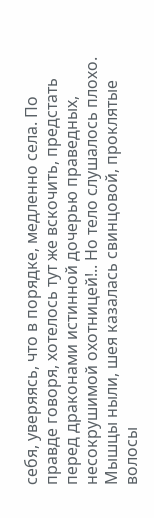себя, уверяясь, что в порядке, медленно села. По правде говоря, хотелось тут же вскочить, предстать перед драконами истинной дочерью праведных, несокрушимой охотницей!.. Но тело слушалось плохо. Мышцы ныли, шея казалась свинцовой, проклятые волосы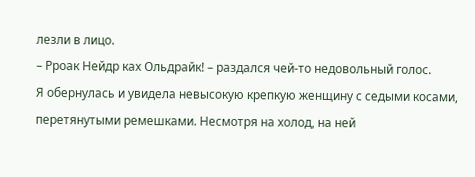лезли в лицо.
– Рроак Нейдр ках Ольдрайк! – раздался чей-то недовольный голос.
Я обернулась и увидела невысокую крепкую женщину с седыми косами, перетянутыми ремешками. Несмотря на холод, на ней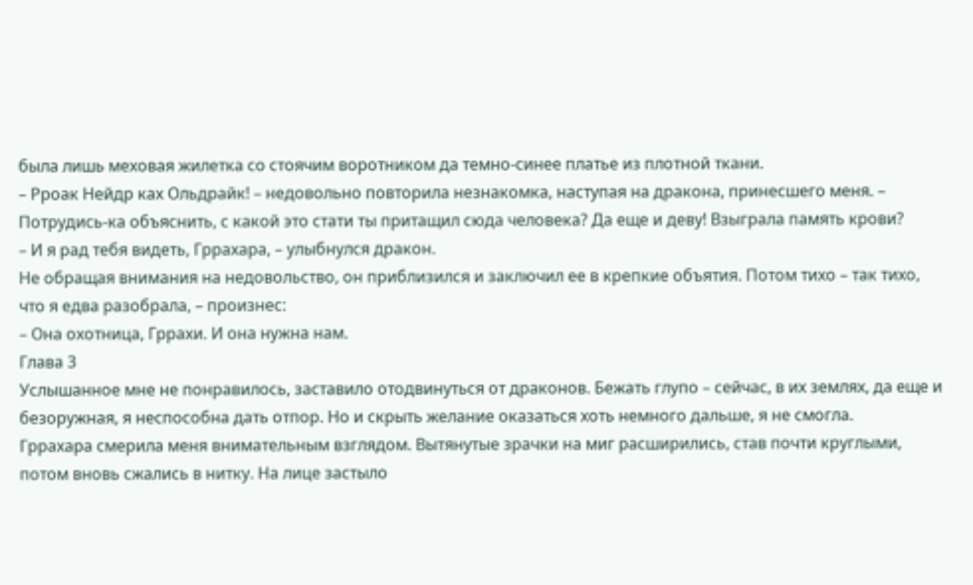была лишь меховая жилетка со стоячим воротником да темно-синее платье из плотной ткани.
– Рроак Нейдр ках Ольдрайк! – недовольно повторила незнакомка, наступая на дракона, принесшего меня. – Потрудись-ка объяснить, с какой это стати ты притащил сюда человека? Да еще и деву! Взыграла память крови?
– И я рад тебя видеть, Гррахара, – улыбнулся дракон.
Не обращая внимания на недовольство, он приблизился и заключил ее в крепкие объятия. Потом тихо – так тихо, что я едва разобрала, – произнес:
– Она охотница, Гррахи. И она нужна нам.
Глава 3
Услышанное мне не понравилось, заставило отодвинуться от драконов. Бежать глупо – сейчас, в их землях, да еще и безоружная, я неспособна дать отпор. Но и скрыть желание оказаться хоть немного дальше, я не смогла.
Гррахара смерила меня внимательным взглядом. Вытянутые зрачки на миг расширились, став почти круглыми, потом вновь сжались в нитку. На лице застыло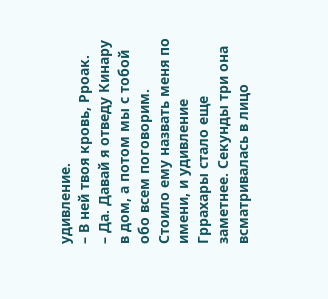удивление.
– В ней твоя кровь, Рроак.
– Да. Давай я отведу Кинару в дом, а потом мы с тобой обо всем поговорим.
Стоило ему назвать меня по имени, и удивление Гррахары стало еще заметнее. Секунды три она всматривалась в лицо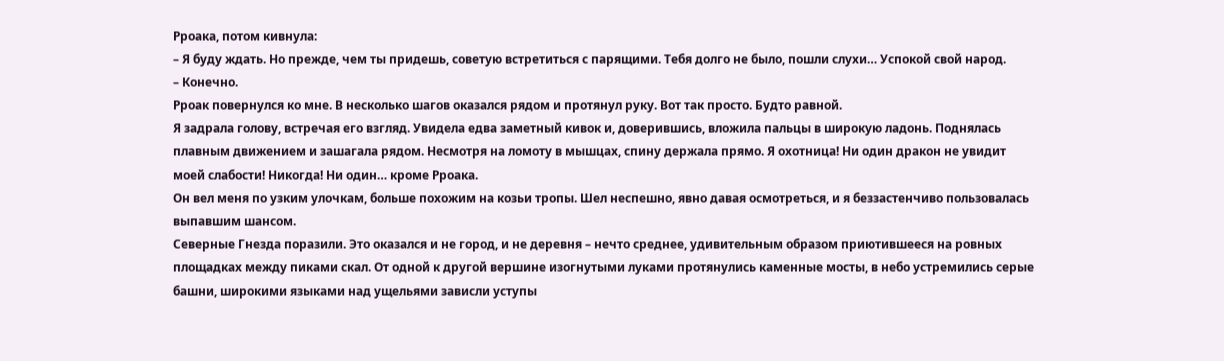Рроака, потом кивнула:
– Я буду ждать. Но прежде, чем ты придешь, советую встретиться с парящими. Тебя долго не было, пошли слухи… Успокой свой народ.
– Конечно.
Рроак повернулся ко мне. В несколько шагов оказался рядом и протянул руку. Вот так просто. Будто равной.
Я задрала голову, встречая его взгляд. Увидела едва заметный кивок и, доверившись, вложила пальцы в широкую ладонь. Поднялась плавным движением и зашагала рядом. Несмотря на ломоту в мышцах, спину держала прямо. Я охотница! Ни один дракон не увидит моей слабости! Никогда! Ни один… кроме Рроака.
Он вел меня по узким улочкам, больше похожим на козьи тропы. Шел неспешно, явно давая осмотреться, и я беззастенчиво пользовалась выпавшим шансом.
Северные Гнезда поразили. Это оказался и не город, и не деревня – нечто среднее, удивительным образом приютившееся на ровных площадках между пиками скал. От одной к другой вершине изогнутыми луками протянулись каменные мосты, в небо устремились серые башни, широкими языками над ущельями зависли уступы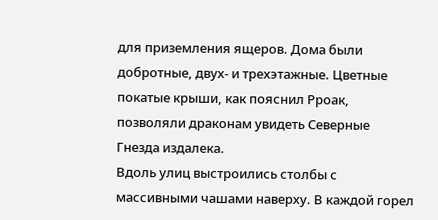для приземления ящеров. Дома были добротные, двух- и трехэтажные. Цветные покатые крыши, как пояснил Рроак, позволяли драконам увидеть Северные Гнезда издалека.
Вдоль улиц выстроились столбы с массивными чашами наверху. В каждой горел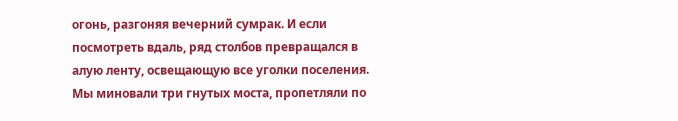огонь, разгоняя вечерний сумрак. И если посмотреть вдаль, ряд столбов превращался в алую ленту, освещающую все уголки поселения.
Мы миновали три гнутых моста, пропетляли по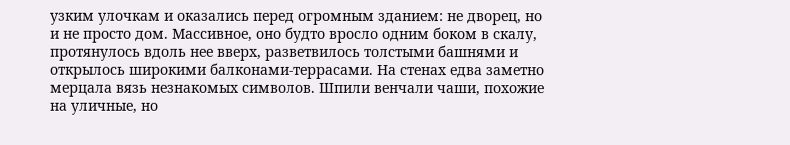узким улочкам и оказались перед огромным зданием: не дворец, но и не просто дом. Массивное, оно будто вросло одним боком в скалу, протянулось вдоль нее вверх, разветвилось толстыми башнями и открылось широкими балконами-террасами. На стенах едва заметно мерцала вязь незнакомых символов. Шпили венчали чаши, похожие на уличные, но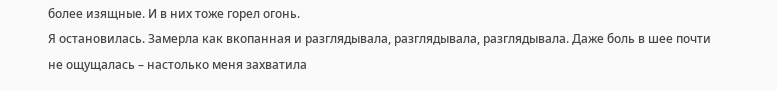более изящные. И в них тоже горел огонь.
Я остановилась. Замерла как вкопанная и разглядывала, разглядывала, разглядывала. Даже боль в шее почти не ощущалась – настолько меня захватила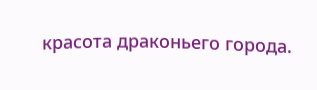красота драконьего города.